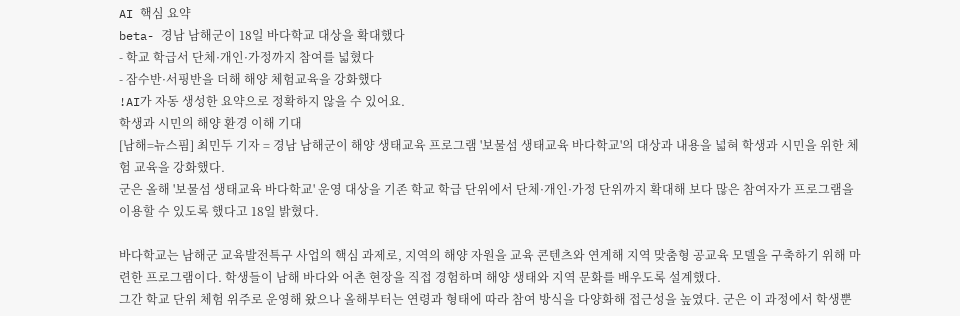AI 핵심 요약
beta- 경남 남해군이 18일 바다학교 대상을 확대했다
- 학교 학급서 단체·개인·가정까지 참여를 넓혔다
- 잠수반·서핑반을 더해 해양 체험교육을 강화했다
!AI가 자동 생성한 요약으로 정확하지 않을 수 있어요.
학생과 시민의 해양 환경 이해 기대
[남해=뉴스핌] 최민두 기자 = 경남 남해군이 해양 생태교육 프로그램 '보물섬 생태교육 바다학교'의 대상과 내용을 넓혀 학생과 시민을 위한 체험 교육을 강화했다.
군은 올해 '보물섬 생태교육 바다학교' 운영 대상을 기존 학교 학급 단위에서 단체·개인·가정 단위까지 확대해 보다 많은 참여자가 프로그램을 이용할 수 있도록 했다고 18일 밝혔다.

바다학교는 남해군 교육발전특구 사업의 핵심 과제로, 지역의 해양 자원을 교육 콘텐츠와 연계해 지역 맞춤형 공교육 모델을 구축하기 위해 마련한 프로그램이다. 학생들이 남해 바다와 어촌 현장을 직접 경험하며 해양 생태와 지역 문화를 배우도록 설계했다.
그간 학교 단위 체험 위주로 운영해 왔으나 올해부터는 연령과 형태에 따라 참여 방식을 다양화해 접근성을 높였다. 군은 이 과정에서 학생뿐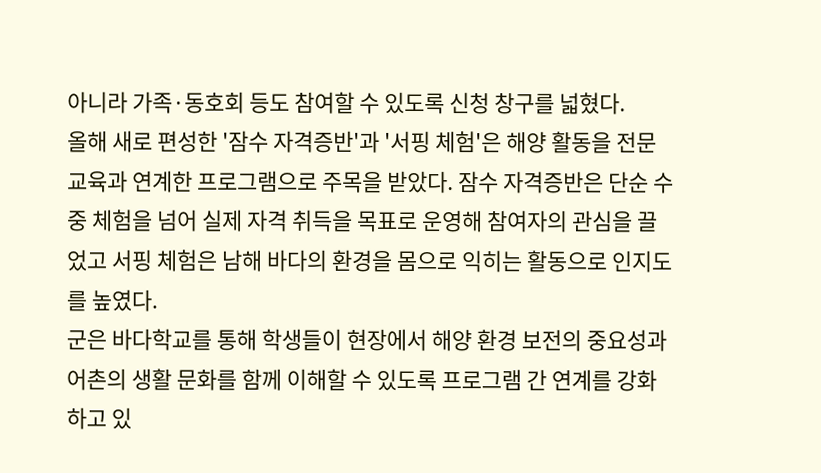아니라 가족·동호회 등도 참여할 수 있도록 신청 창구를 넓혔다.
올해 새로 편성한 '잠수 자격증반'과 '서핑 체험'은 해양 활동을 전문 교육과 연계한 프로그램으로 주목을 받았다. 잠수 자격증반은 단순 수중 체험을 넘어 실제 자격 취득을 목표로 운영해 참여자의 관심을 끌었고 서핑 체험은 남해 바다의 환경을 몸으로 익히는 활동으로 인지도를 높였다.
군은 바다학교를 통해 학생들이 현장에서 해양 환경 보전의 중요성과 어촌의 생활 문화를 함께 이해할 수 있도록 프로그램 간 연계를 강화하고 있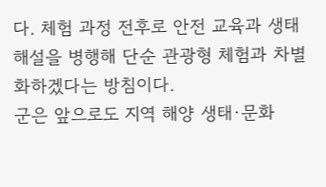다. 체험 과정 전후로 안전 교육과 생태 해설을 병행해 단순 관광형 체험과 차별화하겠다는 방침이다.
군은 앞으로도 지역 해양 생태·문화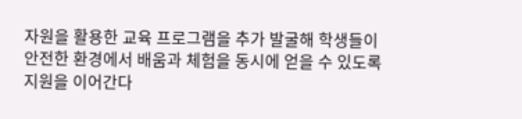자원을 활용한 교육 프로그램을 추가 발굴해 학생들이 안전한 환경에서 배움과 체험을 동시에 얻을 수 있도록 지원을 이어간다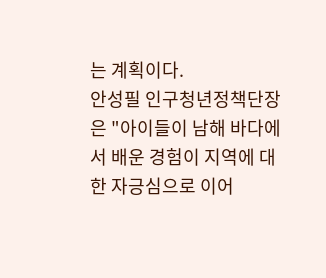는 계획이다.
안성필 인구청년정책단장은 "아이들이 남해 바다에서 배운 경험이 지역에 대한 자긍심으로 이어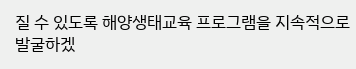질 수 있도록 해양생태교육 프로그램을 지속적으로 발굴하겠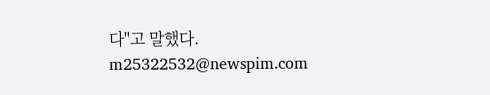다"고 말했다.
m25322532@newspim.com